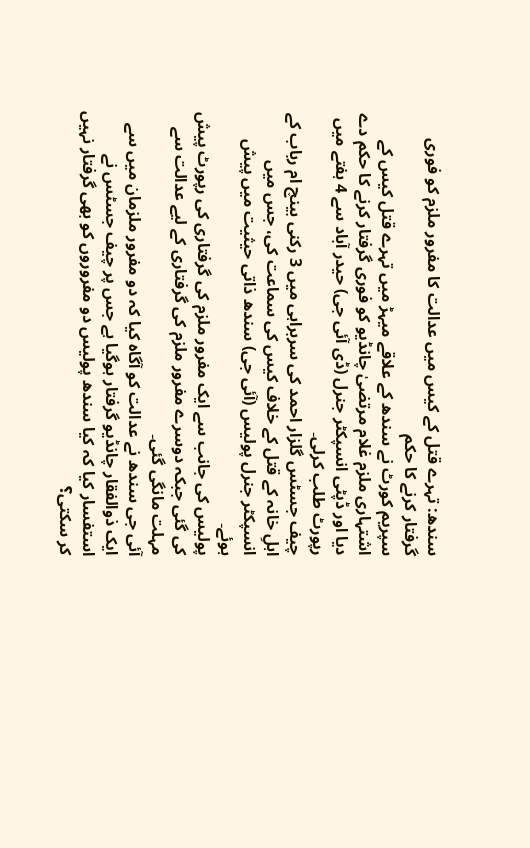سندھ: تہرے قتل کے کیس میں عدالت کا مفرور ملزم کو فوری گرفتار کرنے کا حکم
سپریم کورٹ نے سندھ کے علاقے میہڑ میں تہرے قتل کیس کے اشتہاری ملزم غلام مرتضیٰ چانڈیو کو فوری گرفتار کرنے کا حکم دے دیا اور ڈپٹی انسپکٹر جنرل (ڈی آئی جی) حیدر آباد سے 4 ہفتے میں رپورٹ طلب کرلی۔
چیف جسٹس گلزار احمد کی سربراہی میں 3 رکنی بینچ ام رباب کے اہلِ خانہ کے قتل کے خلاف کیس کی سماعت کی، جس میں انسپکٹر جنرل پولیس (آئی جی) سندھ ذاتی حیثیت میں پیش ہوئے۔
پولیس کی جانب سے ایک مفرور ملزم کی گرفتاری کی رپورٹ پیش کی گئی جبکہ دوسرے مفرور ملزم کی گرفتاری کے لیے عدالت سے مہلت مانگی گئی۔
آئی جی سندھ نے عدالت کو آگاہ کیا کہ دو مفرور ملزمان میں سے ایک ذوالفقار چانڈیو گرفتار ہوگیا ہے جس پر چیف جسٹس نے استفسار کیا کہ کیا سندھ پولیس دو مفروروں کو بھی گرفتار نہیں کر سکتی؟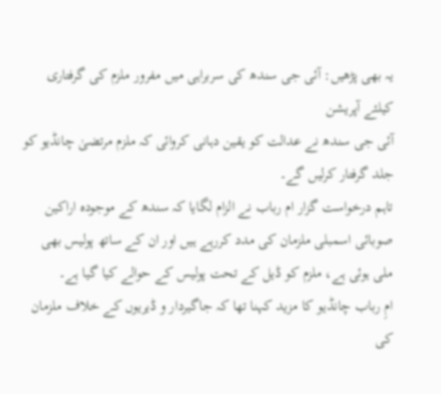یہ بھی پڑھیں: آئی جی سندھ کی سربراہی میں مفرور ملزم کی گرفتاری کیلئے آپریشن
آئی جی سندھ نے عدالت کو یقین دہانی کروائی کہ ملزم مرتضیٰ چانڈیو کو جلد گرفتار کرلیں گے۔
تاہم درخواست گزار ام رباب نے الزام لگایا کہ سندھ کے موجودہ اراکین صوبائی اسمبلی ملزمان کی مدد کررہے ہیں اور ان کے ساتھ پولیس بھی ملی ہوئی ہے، ملزم کو ڈیل کے تحت پولیس کے حوالے کیا گیا ہے۔
امِ رباب چانڈیو کا مزید کہنا تھا کہ جاگیردار و ڈیریوں کے خلاف ملزمان کی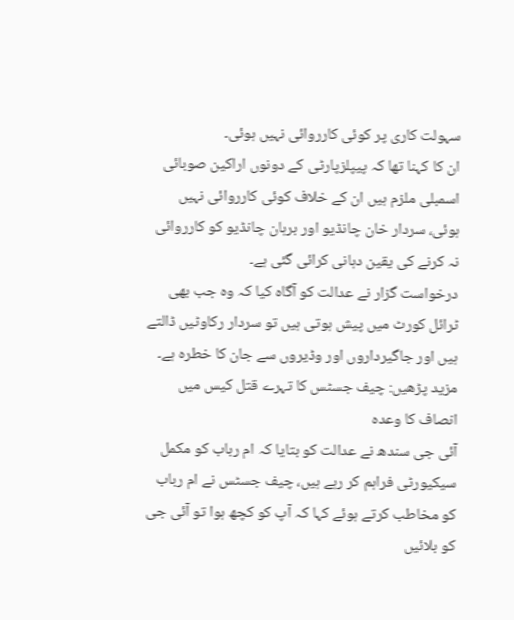سہولت کاری پر کوئی کارروائی نہیں ہوئی۔
ان کا کہنا تھا کہ پیپلزپارٹی کے دونوں اراکین صوبائی اسمبلی ملزم ہیں ان کے خلاف کوئی کارروائی نہیں ہوئی، سردار خان چانڈیو اور برہان چانڈیو کو کارروائی نہ کرنے کی یقین دہانی کرائی گئی ہے۔
درخواست گزار نے عدالت کو آگاہ کیا کہ وہ جب بھی ٹرائل کورٹ میں پیش ہوتی ہیں تو سردار رکاوٹیں ڈالتے ہیں اور جاگیرداروں اور وڈیروں سے جان کا خطرہ ہے۔
مزید پڑھیں: چیف جسٹس کا تہرے قتل کیس میں انصاف کا وعدہ
آئی جی سندھ نے عدالت کو بتایا کہ ام رباب کو مکمل سیکیورٹی فراہم کر رہے ہیں، چیف جسٹس نے ام رباب کو مخاطب کرتے ہوئے کہا کہ آپ کو کچھ ہوا تو آئی جی کو بلائیں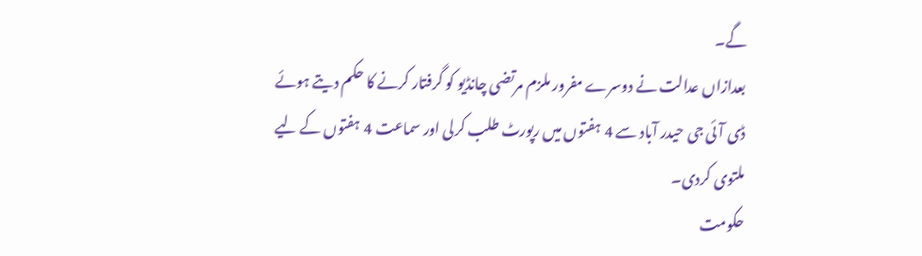گے۔
بعدازاں عدالت نے دوسرے مفرور ملزم مرتضی چانڈیو کو گرفتار کرنے کا حکم دیتے ہوئے ڈی آئی جی حیدر آباد سے 4 ہفتوں میں رپورٹ طلب کرلی اور سماعت 4 ہفتوں کے لیے ملتوی کردی۔
حکومت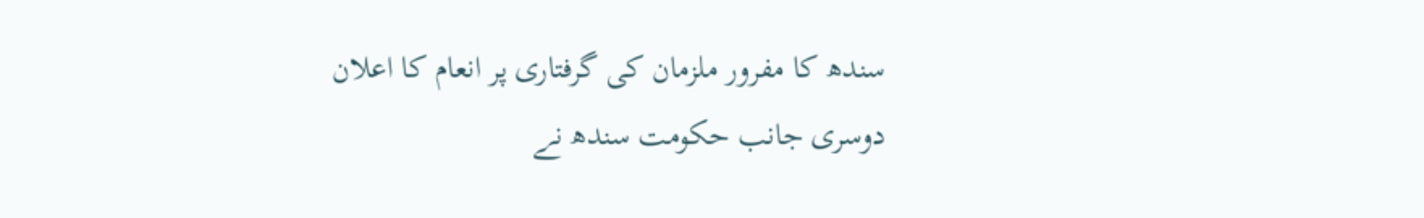سندھ کا مفرور ملزمان کی گرفتاری پر انعام کا اعلان
دوسری جانب حکومت سندھ نے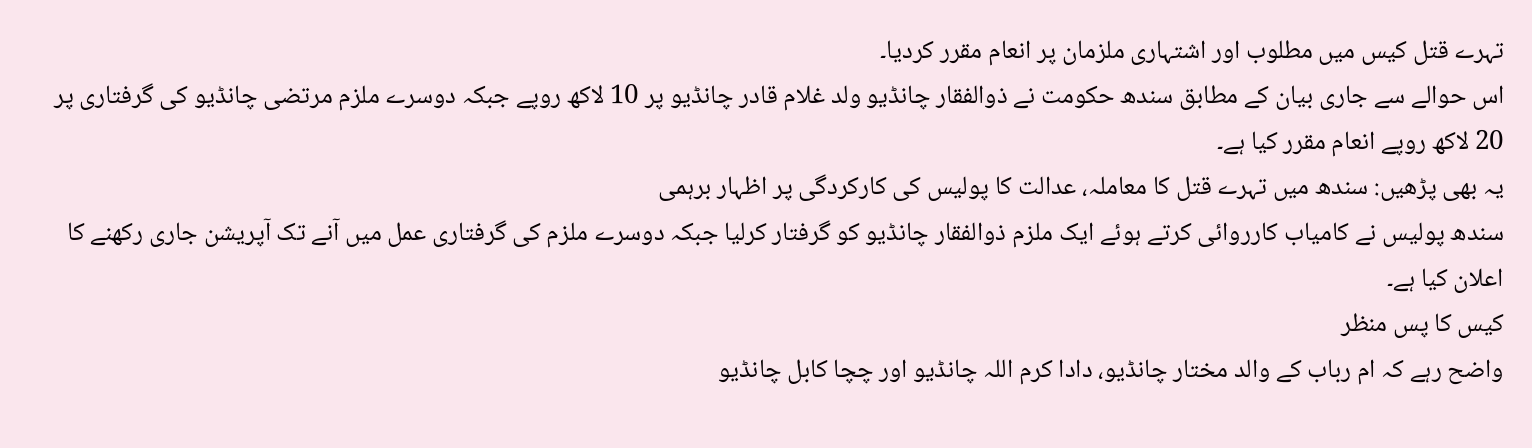تہرے قتل کیس میں مطلوب اور اشتہاری ملزمان پر انعام مقرر کردیا۔
اس حوالے سے جاری بیان کے مطابق سندھ حکومت نے ذوالفقار چانڈیو ولد غلام قادر چانڈیو پر 10 لاکھ روپے جبکہ دوسرے ملزم مرتضی چانڈیو کی گرفتاری پر 20 لاکھ روپے انعام مقرر کیا ہے۔
یہ بھی پڑھیں: سندھ میں تہرے قتل کا معاملہ، عدالت کا پولیس کی کارکردگی پر اظہار برہمی
سندھ پولیس نے کامیاب کارروائی کرتے ہوئے ایک ملزم ذوالفقار چانڈیو کو گرفتار کرلیا جبکہ دوسرے ملزم کی گرفتاری عمل میں آنے تک آپریشن جاری رکھنے کا اعلان کیا ہے۔
کیس کا پس منظر
واضح رہے کہ ام رباب کے والد مختار چانڈیو، دادا کرم اللہ چانڈیو اور چچا کابل چانڈیو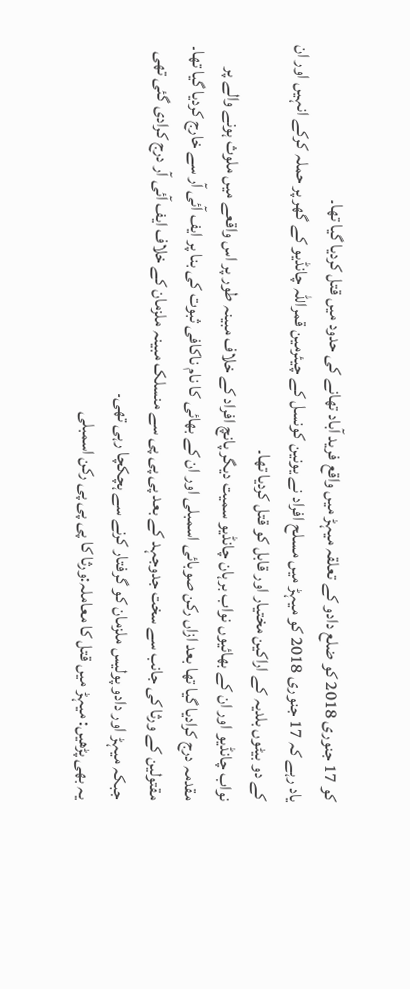کو 17 جنوری 2018 کو ضلع دادو کے تعلقہ میہڑ میں واقع فرید آباد تھانے کی حدود میں قتل کردیا گیا تھا۔
یاد رہے کہ 17 جنوری 2018 کو میہڑ میں مسلح افراد نے یونین کونسل کے چیئرمین قمراللہ چانڈیو کے گھر پر حملہ کرکے انہیں اور ان کے دو بیٹوں بلدیہ کے اراکین مختیار اور قابل کو قتل کردیا تھا۔
نواب چانڈیو اور ان کے بھائیوں نواب برہان چانڈیو سمیت دیگر پانچ افراد کے خلاف مبینہ طور پر اس واقعے میں ملوث ہونے والے پر مقدمہ درج کرادیا گیا تھا بعد ازاں رکن صوبائی اسمبلی اور ان کے بھائی کا نام ناکافی ثبوت کی بنا پر ایف آئی آر سے خارج کردیا گیا تھا۔
مقتولین کے ورثا کی جانب سے سخت جدوجہد کے بعد پی پی پی سے منسلک مبینہ ملزمان کے خلاف ایف آئی آر درج کرادی گئی تھی جبکہ میہڑ اور دادو پولیس ملزمان کو گرفتار کرنے سے ہچکچا رہی تھی۔
یہ بھی پڑھیں: میہڑ میں قتل کا معاملہ:ورثا کا پی پی پی رکن اسمبلی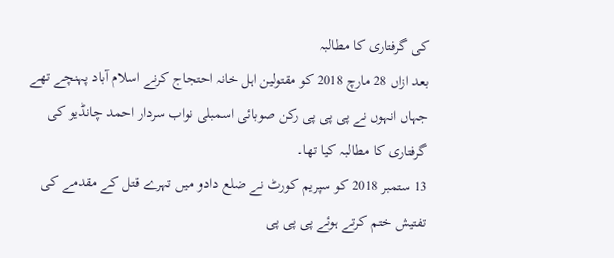کی گرفتاری کا مطالبہ
بعد ازاں 28 مارچ 2018 کو مقتولین اہل خانہ احتجاج کرنے اسلام آباد پہنچے تھے جہاں انہوں نے پی پی پی رکن صوبائی اسمبلی نواب سردار احمد چانڈیو کی گرفتاری کا مطالبہ کیا تھا۔
13 ستمبر 2018 کو سپریم کورٹ نے ضلع دادو میں تہرے قتل کے مقدمے کی تفتیش ختم کرتے ہوئے پی پی پی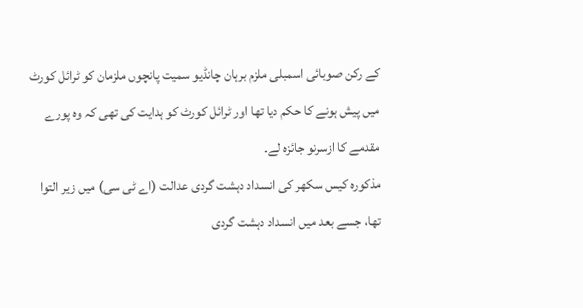کے رکن صوبائی اسمبلی ملزم برہان چانڈیو سمیت پانچوں ملزمان کو ٹرائل کورٹ میں پیش ہونے کا حکم دیا تھا اور ٹرائل کورٹ کو ہدایت کی تھی کہ وہ پورے مقدمے کا ازسرنو جائزہ لے۔
مذکورہ کیس سکھر کی انسداد دہشت گردی عدالت (اے ٹی سی) میں زیر التوا تھا، جسے بعد میں انسداد دہشت گردی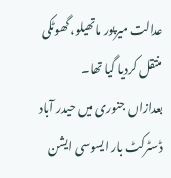عدالت میرپور ماتھیلو، گھوٹکی منتقل کردیا گیا تھا۔
بعدازاں جنوری میں حیدر آباد ڈسٹرکٹ بار ایسوسی ایشن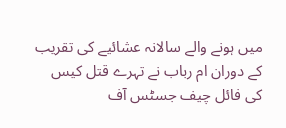میں ہونے والے سالانہ عشائیے کی تقریب کے دوران ام رباب نے تہرے قتل کیس کی فائل چیف جسٹس آف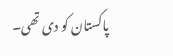پاکستان کو دی تھی۔